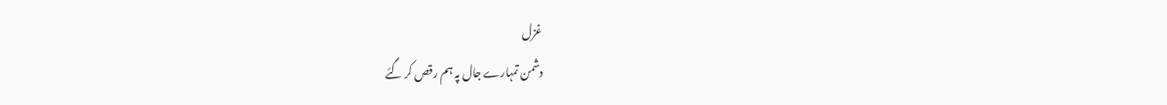غزل
دشمن تمہارے جال پہ ہم رقص کر گئے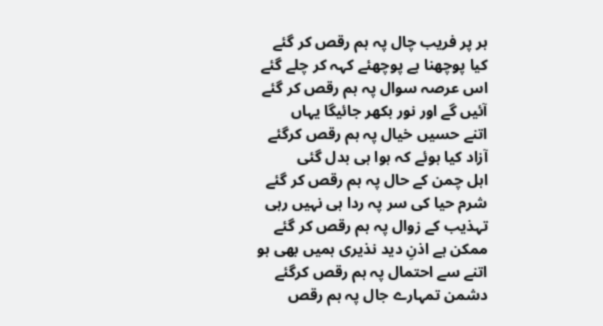ہر پر فریب چال پہ ہم رقص کر گئے
کیا پوچھنا ہے پوچھئے کہہ کر چلے گئے
اس عرصہ سوال پہ ہم رقص کر گئے
آئیں گے اور نور بکھر جائیگا یہاں
اتنے حسیں خیال پہ ہم رقص کرگئے
آزاد کیا ہوئے کہ ہوا ہی بدل گئی
اہل چمن کے حال پہ ہم رقص کر گئے
شرم حیا کی سر پہ ردا ہی نہیں رہی
تہذیب کے زوال پہ ہم رقص کر گئے
ممکن ہے اذنِ دید نذیری ہمیں بھی ہو
اتنے سے احتمال پہ ہم رقص کرگئے
دشمن تمہارے جال پہ ہم رقص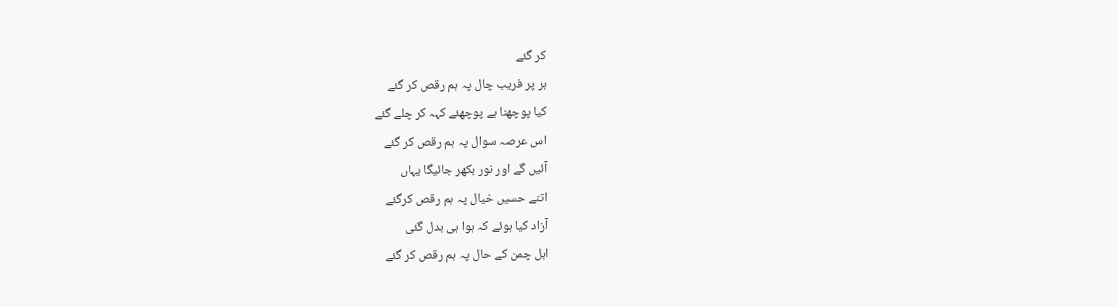کر گئے
ہر پر فریب چال پہ ہم رقص کر گئے
کیا پوچھنا ہے پوچھئے کہہ کر چلے گئے
اس عرصہ سوال پہ ہم رقص کر گئے
آئیں گے اور نور بکھر جائیگا یہاں
اتنے حسیں خیال پہ ہم رقص کرگئے
آزاد کیا ہوئے کہ ہوا ہی بدل گئی
اہل چمن کے حال پہ ہم رقص کر گئے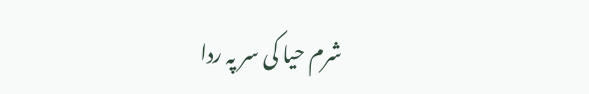شرم حیا کی سر پہ ردا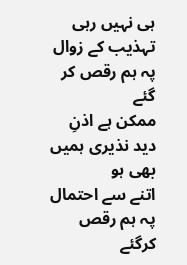ہی نہیں رہی
تہذیب کے زوال پہ ہم رقص کر گئے
ممکن ہے اذنِ دید نذیری ہمیں بھی ہو
اتنے سے احتمال پہ ہم رقص کرگئے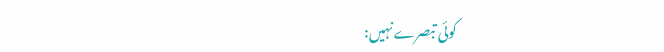کوئی تبصرے نہیں: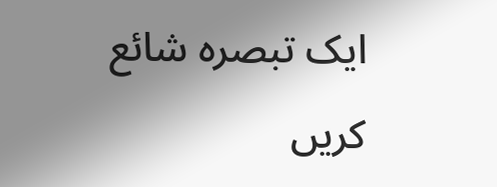ایک تبصرہ شائع کریں